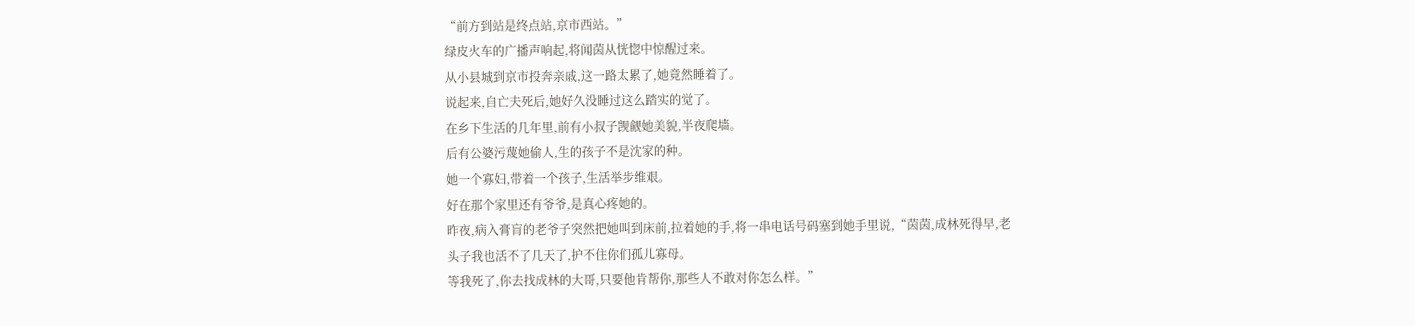“前方到站是终点站,京市西站。”
绿皮火车的广播声响起,将闻茵从恍惚中惊醒过来。
从小县城到京市投奔亲戚,这一路太累了,她竟然睡着了。
说起来,自亡夫死后,她好久没睡过这么踏实的觉了。
在乡下生活的几年里,前有小叔子觊觎她美貌,半夜爬墙。
后有公婆污蔑她偷人,生的孩子不是沈家的种。
她一个寡妇,带着一个孩子,生活举步维艰。
好在那个家里还有爷爷,是真心疼她的。
昨夜,病入膏肓的老爷子突然把她叫到床前,拉着她的手,将一串电话号码塞到她手里说,“茵茵,成林死得早,老头子我也活不了几天了,护不住你们孤儿寡母。
等我死了,你去找成林的大哥,只要他肯帮你,那些人不敢对你怎么样。”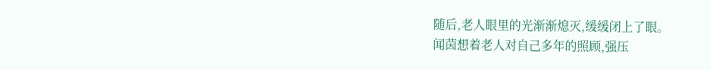随后,老人眼里的光渐渐熄灭,缓缓闭上了眼。
闻茵想着老人对自己多年的照顾,强压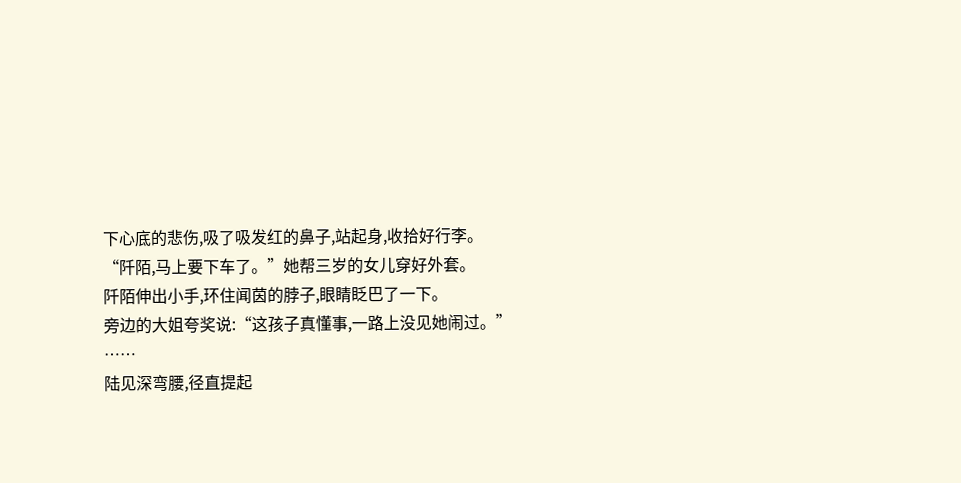下心底的悲伤,吸了吸发红的鼻子,站起身,收拾好行李。
“阡陌,马上要下车了。”她帮三岁的女儿穿好外套。
阡陌伸出小手,环住闻茵的脖子,眼睛眨巴了一下。
旁边的大姐夸奖说:“这孩子真懂事,一路上没见她闹过。”
……
陆见深弯腰,径直提起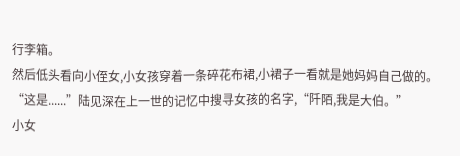行李箱。
然后低头看向小侄女,小女孩穿着一条碎花布裙,小裙子一看就是她妈妈自己做的。
“这是......”陆见深在上一世的记忆中搜寻女孩的名字,“阡陌,我是大伯。”
小女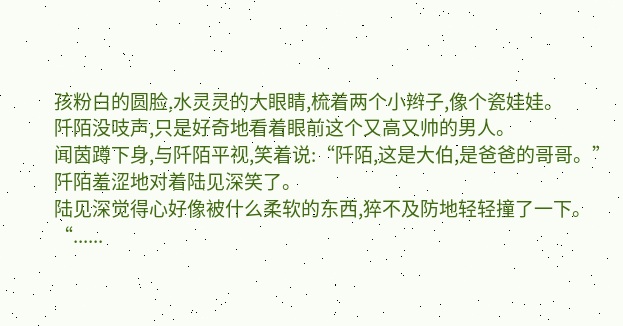孩粉白的圆脸,水灵灵的大眼睛,梳着两个小辫子,像个瓷娃娃。
阡陌没吱声,只是好奇地看着眼前这个又高又帅的男人。
闻茵蹲下身,与阡陌平视,笑着说:“阡陌,这是大伯,是爸爸的哥哥。”
阡陌羞涩地对着陆见深笑了。
陆见深觉得心好像被什么柔软的东西,猝不及防地轻轻撞了一下。
“......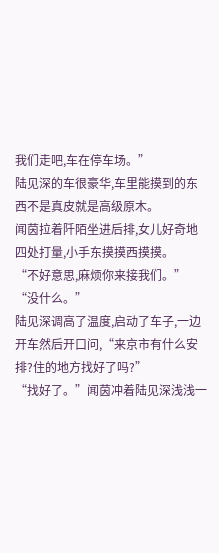我们走吧,车在停车场。”
陆见深的车很豪华,车里能摸到的东西不是真皮就是高级原木。
闻茵拉着阡陌坐进后排,女儿好奇地四处打量,小手东摸摸西摸摸。
“不好意思,麻烦你来接我们。”
“没什么。”
陆见深调高了温度,启动了车子,一边开车然后开口问,“来京市有什么安排?住的地方找好了吗?”
“找好了。”闻茵冲着陆见深浅浅一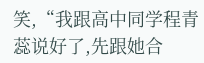笑,“我跟高中同学程青蕊说好了,先跟她合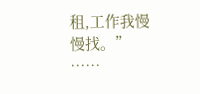租,工作我慢慢找。”
……